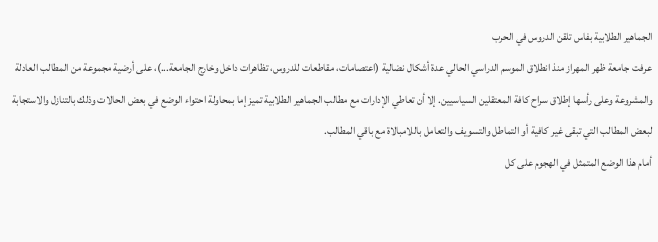الجماهير الطلابية بفاس تلقن الدروس في الحرب
عرفت جامعة ظهر المهراز منذ انطلاق الموسم الدراسي الحالي عدة أشكال نضالية (اعتصامات، مقاطعات للدروس، تظاهرات داخل وخارج الجامعة...)، على أرضية مجموعة من المطالب العادلة والمشروعة وعلى رأسها إطلاق سراح كافة المعتقلين السياسيين. إلا أن تعاطي الإدارات مع مطالب الجماهير الطلابية تميز إما بمحاولة احتواء الوضع في بعض الحالات وذلك بالتنازل والاستجابة لبعض المطالب التي تبقى غير كافية أو التماطل والتسويف والتعامل باللامبالاة مع باقي المطالب.
أمام هذا الوضع المتمثل في الهجوم على كل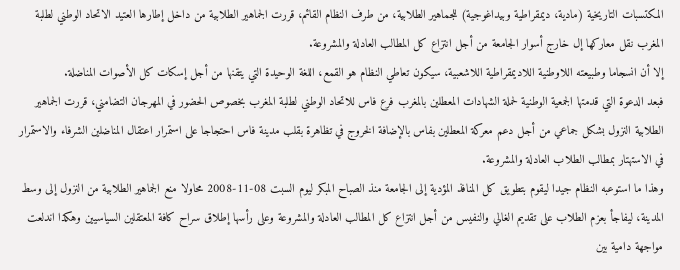المكتسبات التاريخية (مادية، ديمقراطية وبيداغوجية) للجماهير الطلابية، من طرف النظام القائم، قررت الجماهير الطلابية من داخل إطارها العتيد الاتحاد الوطني لطلبة المغرب نقل معاركها إل خارج أسوار الجامعة من أجل انتزاع كل المطالب العادلة والمشروعة.
إلا أن انسجاما وطبيعته اللاوطنية اللاديمقراطية اللاشعبية، سيكون تعاطي النظام هو القمع، اللغة الوحيدة التي يتقنها من أجل إسكات كل الأصوات المناضلة.
فبعد الدعوة التي قدمتها الجمعية الوطنية لحملة الشهادات المعطلين بالمغرب فرع فاس للاتحاد الوطني لطلبة المغرب بخصوص الحضور في المهرجان التضامني، قررت الجماهير الطلابية النزول بشكل جماعي من أجل دعم معركة المعطلين بفاس بالإضافة الخروج في تظاهرة بقلب مدينة فاس احتجاجا على استمرار اعتقال المناضلين الشرفاء والاستمرار في الاستهتار بمطالب الطلاب العادلة والمشروعة.
وهذا ما استوعبه النظام جيدا ليقوم بتطويق كل المنافذ المؤدية إلى الجامعة منذ الصباح المبكر ليوم السبت 08-11-2008 محاولا منع الجماهير الطلابية من النزول إلى وسط المدينة، ليفاجأ بعزم الطلاب على تقديم الغالي والنفيس من أجل انتزاع كل المطالب العادلة والمشروعة وعلى رأسها إطلاق سراح كافة المعتقلين السياسيين وهكذا اندلعت مواجهة دامية بين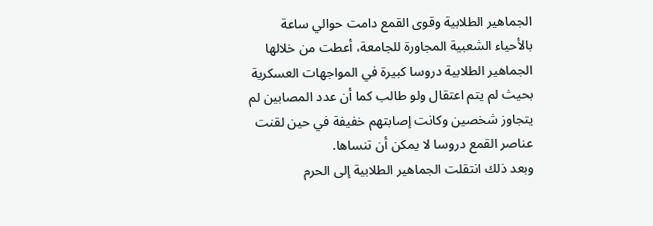الجماهير الطلابية وقوى القمع دامت حوالي ساعة بالأحياء الشعبية المجاورة للجامعة، أعطت من خلالها الجماهير الطلابية دروسا كبيرة في المواجهات العسكرية بحيث لم يتم اعتقال ولو طالب كما أن عدد المصابين لم يتجاوز شخصين وكانت إصابتهم خفيفة في حين لقنت عناصر القمع دروسا لا يمكن أن تنساها.
وبعد ذلك انتقلت الجماهير الطلابية إلى الحرم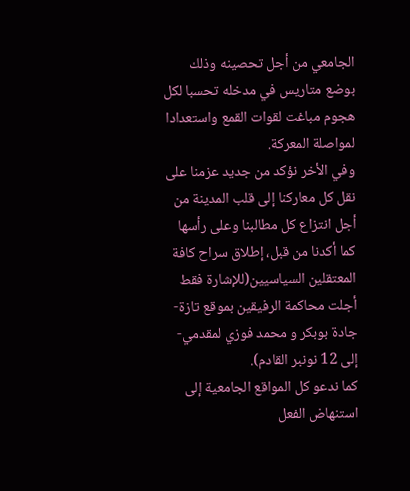الجامعي من أجل تحصينه وذلك بوضع متاريس في مدخله تحسبا لكل هجوم مباغت لقوات القمع واستعدادا لمواصلة المعركة.
وفي الأخر نؤكد من جديد عزمنا على نقل كل معاركنا إلى قلب المدينة من أجل انتزاع كل مطالبنا وعلى رأسها كما أكدنا من قبل، إطلاق سراح كافة المعتقلين السياسيين(للإشارة فقط أجلت محاكمة الرفيقين بموقع تازة-جادة بوبكر و محمد فوزي لمقدمي- إلى 12 نونبر القادم).
كما ندعو كل المواقع الجامعية إلى استنهاض الفعل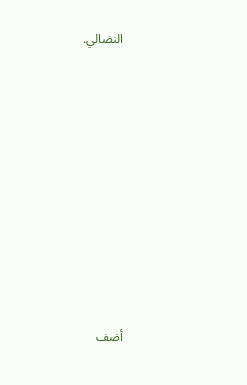النضالي.









أضف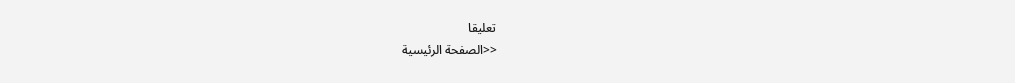تعليقا
<<الصفحة الرئيسية